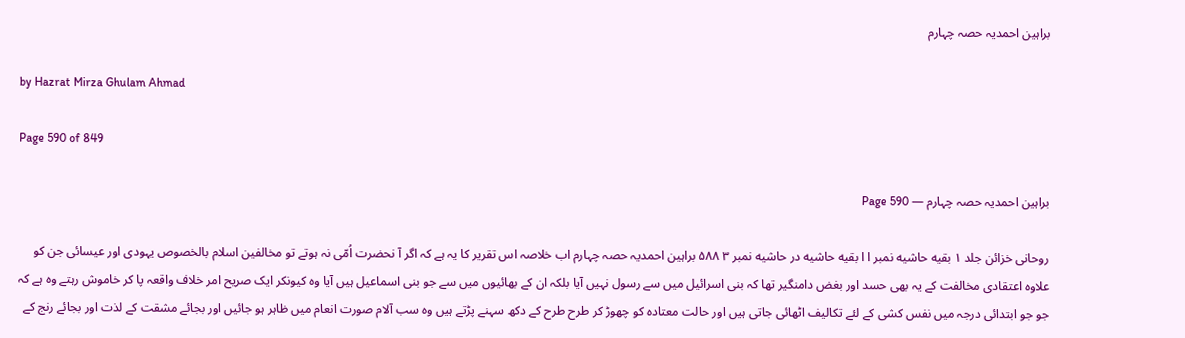براہین احمدیہ حصہ چہارم

by Hazrat Mirza Ghulam Ahmad

Page 590 of 849

براہین احمدیہ حصہ چہارم — Page 590

روحانی خزائن جلد ۱ بقیه حاشیه نمبر ا ا بقیه حاشیه در حاشیه نمبر ۳ ۵۸۸ براہین احمدیہ حصہ چہارم اب خلاصہ اس تقریر کا یہ ہے کہ اگر آ نحضرت اُمّی نہ ہوتے تو مخالفین اسلام بالخصوص یہودی اور عیسائی جن کو علاوہ اعتقادی مخالفت کے یہ بھی حسد اور بغض دامنگیر تھا کہ بنی اسرائیل میں سے رسول نہیں آیا بلکہ ان کے بھائیوں میں سے جو بنی اسماعیل ہیں آیا وہ کیونکر ایک صریح امر خلاف واقعہ پا کر خاموش رہتے وہ ہے کہ جو جو ابتدائی درجہ میں نفس کشی کے لئے تکالیف اٹھائی جاتی ہیں اور حالت معتادہ کو چھوڑ کر طرح طرح کے دکھ سہنے پڑتے ہیں وہ سب آلام صورت انعام میں ظاہر ہو جائیں اور بجائے مشقت کے لذت اور بجائے رنج کے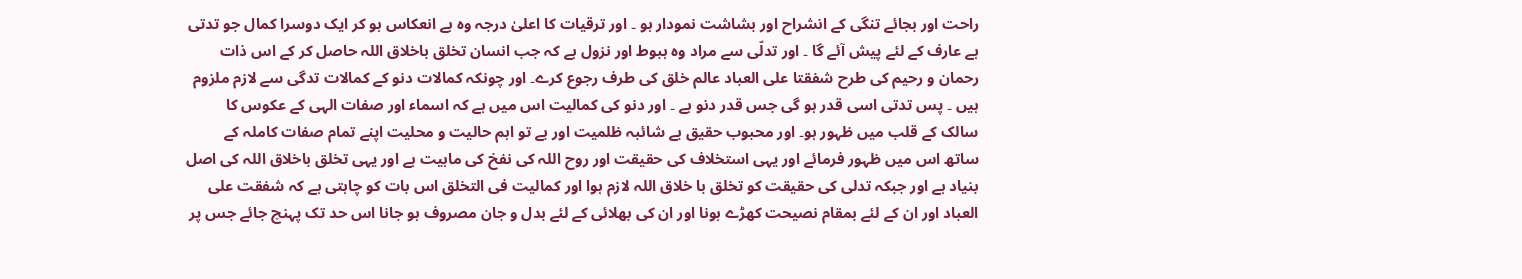راحت اور بجائے تنگی کے انشراح اور بشاشت نمودار ہو ۔ اور ترقیات کا اعلیٰ درجہ وہ ہے انعکاس ہو کر ایک دوسرا کمال جو تدتی ہے عارف کے لئے پیش آئے گا ۔ اور تدلّی سے مراد وہ ہبوط اور نزول ہے کہ جب انسان تخلق باخلاق اللہ حاصل کر کے اس ذات رحمان و رحیم کی طرح شفقتا على العباد عالم خلق کی طرف رجوع کرے۔ اور چونکہ کمالات دنو کے کمالات تدگی سے لازم ملزوم ہیں ۔ پس تدتی اسی قدر ہو گی جس قدر دنو ہے ۔ اور دنو کی کمالیت اس میں ہے کہ اسماء اور صفات الہی کے عکوس کا سالک کے قلب میں ظہور ہو۔ اور محبوب حقیق بے شائبہ ظلمیت اور بے تو اہم حالیت و محلیت اپنے تمام صفات کاملہ کے ساتھ اس میں ظہور فرمائے اور یہی استخلاف کی حقیقت اور روح اللہ کی نفخ کی ماہیت ہے اور یہی تخلق باخلاق اللہ کی اصل بنیاد ہے اور جبکہ تدلی کی حقیقت کو تخلق با خلاق اللہ لازم ہوا اور کمالیت فی التخلق اس بات کو چاہتی ہے کہ شفقت علی العباد اور ان کے لئے بمقام نصیحت کھڑے ہونا اور ان کی بھلائی کے لئے بدل و جان مصروف ہو جانا اس حد تک پہنچ جائے جس پر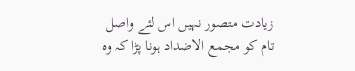زیادت متصور نہیں اس لئے واصل تام کو مجمع الاضداد ہونا پڑا کہ وہ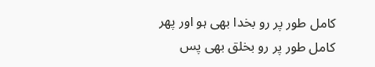کامل طور پر رو بخدا بھی ہو اور پھر کامل طور پر رو بخلق بھی پس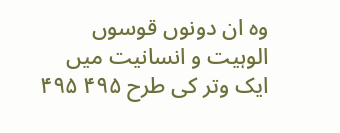وہ ان دونوں قوسوں الوہیت و انسانیت میں ایک وتر کی طرح ۴۹۵ ۴۹۵